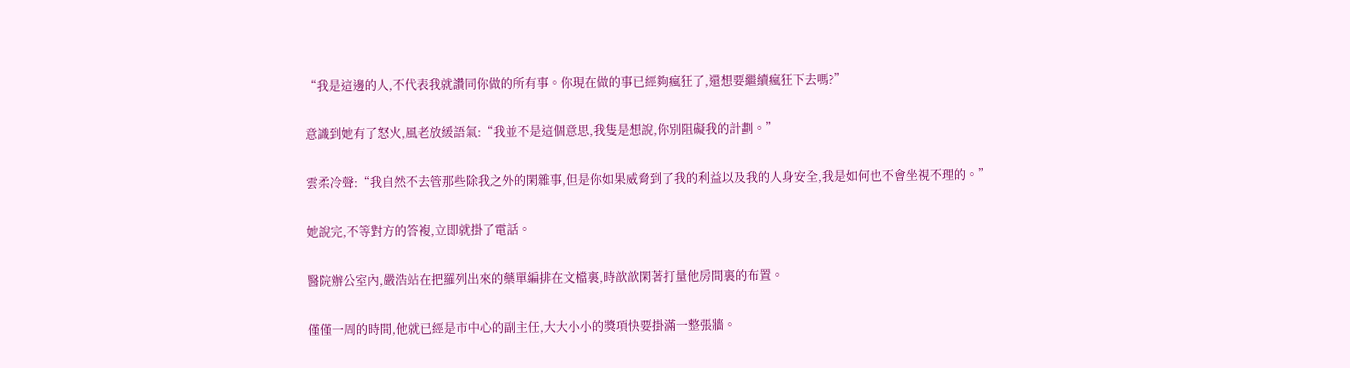“我是這邊的人,不代表我就讚同你做的所有事。你現在做的事已經夠瘋狂了,還想要繼續瘋狂下去嗎?”

意識到她有了怒火,風老放緩語氣:“我並不是這個意思,我隻是想說,你別阻礙我的計劃。”

雲柔冷聲:“我自然不去管那些除我之外的閑雜事,但是你如果威脅到了我的利益以及我的人身安全,我是如何也不會坐視不理的。”

她說完,不等對方的答複,立即就掛了電話。

醫院辦公室內,嚴浩站在把羅列出來的藥單編排在文檔裏,時歆歆閑著打量他房間裏的布置。

僅僅一周的時間,他就已經是市中心的副主任,大大小小的獎項快要掛滿一整張牆。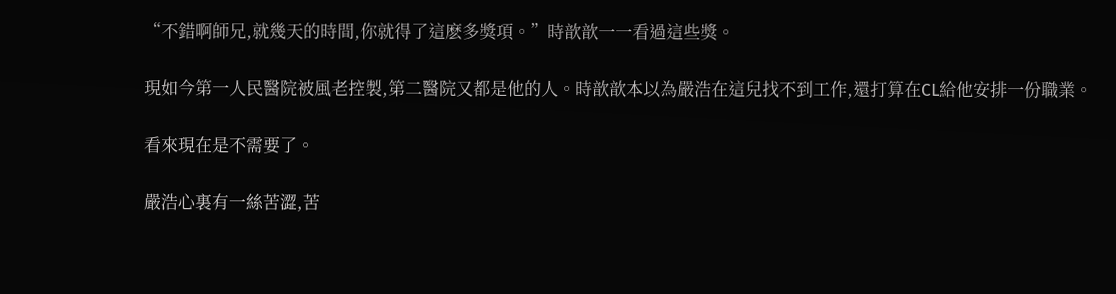“不錯啊師兄,就幾天的時間,你就得了這麽多獎項。”時歆歆一一看過這些獎。

現如今第一人民醫院被風老控製,第二醫院又都是他的人。時歆歆本以為嚴浩在這兒找不到工作,還打算在CL給他安排一份職業。

看來現在是不需要了。

嚴浩心裏有一絲苦澀,苦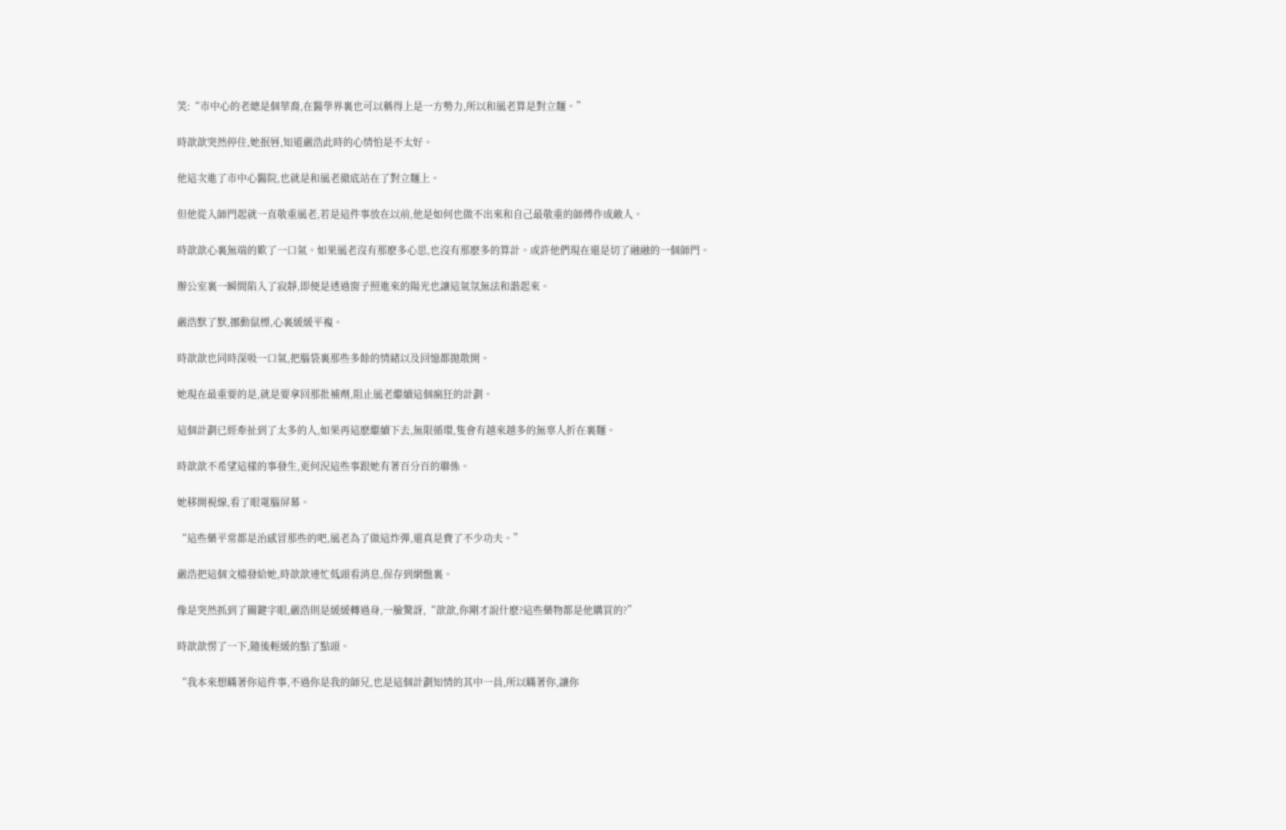笑:“市中心的老總是個華裔,在醫學界裏也可以稱得上是一方勢力,所以和風老算是對立麵。”

時歆歆突然停住,她抿唇,知道嚴浩此時的心情怕是不太好。

他這次進了市中心醫院,也就是和風老徹底站在了對立麵上。

但他從入師門起就一直敬重風老,若是這件事放在以前,他是如何也做不出來和自己最敬重的師傅作成敵人。

時歆歆心裏無端的歎了一口氣。如果風老沒有那麽多心思,也沒有那麽多的算計。或許他們現在還是切了融融的一個師門。

辦公室裏一瞬間陷入了寂靜,即便是透過窗子照進來的陽光也讓這氣氛無法和諧起來。

嚴浩默了默,挪動鼠標,心裏緩緩平複。

時歆歆也同時深吸一口氣,把腦袋裏那些多餘的情緒以及回憶都拋散開。

她現在最重要的是,就是要拿回那批補劑,阻止風老繼續這個瘋狂的計劃。

這個計劃已經牽扯到了太多的人,如果再這麽繼續下去,無限循環,隻會有越來越多的無辜人折在裏麵。

時歆歆不希望這樣的事發生,更何況這些事跟她有著百分百的聯係。

她移開視線,看了眼電腦屏幕。

“這些藥平常都是治感冒那些的吧,風老為了做這炸彈,還真是費了不少功夫。”

嚴浩把這個文檔發給她,時歆歆連忙低頭看消息,保存到網盤裏。

像是突然抓到了關鍵字眼,嚴浩則是緩緩轉過身,一臉驚訝,“歆歆,你剛才說什麽?這些藥物都是他購買的?”

時歆歆愣了一下,隨後輕緩的點了點頭。

“我本來想瞞著你這件事,不過你是我的師兄,也是這個計劃知情的其中一員,所以瞞著你,讓你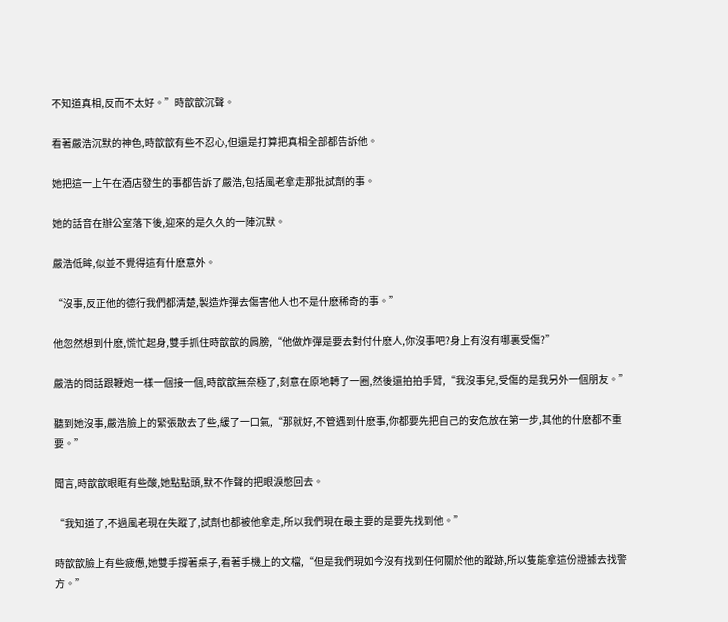不知道真相,反而不太好。”時歆歆沉聲。

看著嚴浩沉默的神色,時歆歆有些不忍心,但還是打算把真相全部都告訴他。

她把這一上午在酒店發生的事都告訴了嚴浩,包括風老拿走那批試劑的事。

她的話音在辦公室落下後,迎來的是久久的一陣沉默。

嚴浩低眸,似並不覺得這有什麽意外。

“沒事,反正他的德行我們都清楚,製造炸彈去傷害他人也不是什麽稀奇的事。”

他忽然想到什麽,慌忙起身,雙手抓住時歆歆的肩膀,“他做炸彈是要去對付什麽人,你沒事吧?身上有沒有哪裏受傷?”

嚴浩的問話跟鞭炮一樣一個接一個,時歆歆無奈極了,刻意在原地轉了一圈,然後還拍拍手臂,“我沒事兒,受傷的是我另外一個朋友。”

聽到她沒事,嚴浩臉上的緊張散去了些,緩了一口氣,“那就好,不管遇到什麽事,你都要先把自己的安危放在第一步,其他的什麽都不重要。”

聞言,時歆歆眼眶有些酸,她點點頭,默不作聲的把眼淚憋回去。

“我知道了,不過風老現在失蹤了,試劑也都被他拿走,所以我們現在最主要的是要先找到他。”

時歆歆臉上有些疲憊,她雙手撐著桌子,看著手機上的文檔,“但是我們現如今沒有找到任何關於他的蹤跡,所以隻能拿這份證據去找警方。”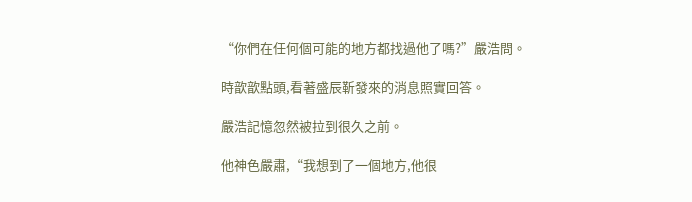“你們在任何個可能的地方都找過他了嗎?”嚴浩問。

時歆歆點頭,看著盛辰靳發來的消息照實回答。

嚴浩記憶忽然被拉到很久之前。

他神色嚴肅,“我想到了一個地方,他很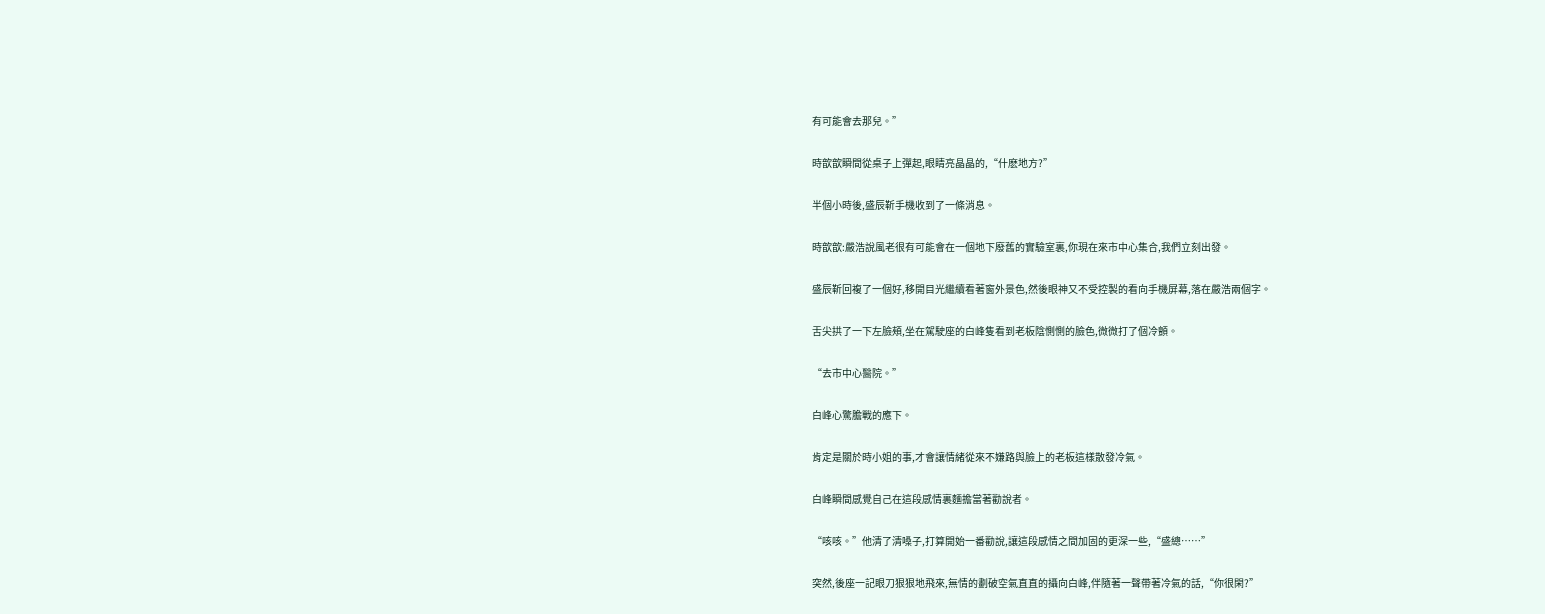有可能會去那兒。”

時歆歆瞬間從桌子上彈起,眼睛亮晶晶的,“什麽地方?”

半個小時後,盛辰靳手機收到了一條消息。

時歆歆:嚴浩說風老很有可能會在一個地下廢舊的實驗室裏,你現在來市中心集合,我們立刻出發。

盛辰靳回複了一個好,移開目光繼續看著窗外景色,然後眼神又不受控製的看向手機屏幕,落在嚴浩兩個字。

舌尖拱了一下左臉頰,坐在駕駛座的白峰隻看到老板陰惻惻的臉色,微微打了個冷顫。

“去市中心醫院。”

白峰心驚膽戰的應下。

肯定是關於時小姐的事,才會讓情緒從來不嫌路與臉上的老板這樣散發冷氣。

白峰瞬間感覺自己在這段感情裏麵擔當著勸說者。

“咳咳。”他清了清嗓子,打算開始一番勸說,讓這段感情之間加固的更深一些,“盛總……”

突然,後座一記眼刀狠狠地飛來,無情的劃破空氣直直的攝向白峰,伴隨著一聲帶著冷氣的話,“你很閑?”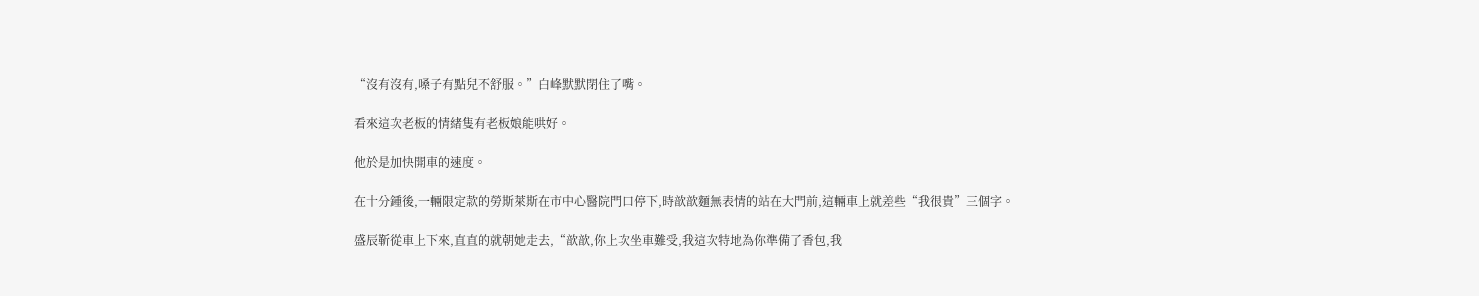“沒有沒有,嗓子有點兒不舒服。”白峰默默閉住了嘴。

看來這次老板的情緒隻有老板娘能哄好。

他於是加快開車的速度。

在十分鍾後,一輛限定款的勞斯萊斯在市中心醫院門口停下,時歆歆麵無表情的站在大門前,這輛車上就差些“我很貴”三個字。

盛辰靳從車上下來,直直的就朝她走去,“歆歆,你上次坐車難受,我這次特地為你準備了香包,我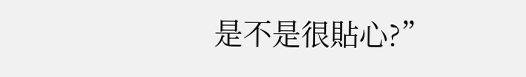是不是很貼心?”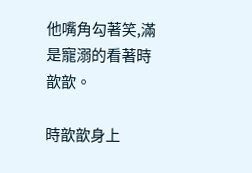他嘴角勾著笑,滿是寵溺的看著時歆歆。

時歆歆身上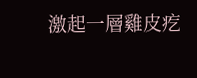激起一層雞皮疙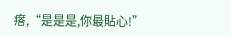瘩,“是是是,你最貼心!”